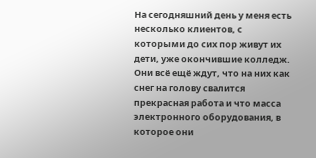На сегодняшний день у меня есть несколько клиентов, с которыми до сих пор живут их дети, уже окончившие колледж. Они всё ещё ждут, что на них как снег на голову свалится прекрасная работа и что масса электронного оборудования, в которое они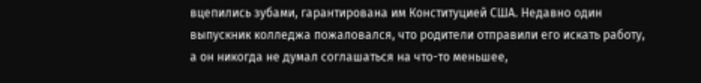вцепились зубами, гарантирована им Конституцией США. Недавно один выпускник колледжа пожаловался, что родители отправили его искать работу, а он никогда не думал соглашаться на что-то меньшее,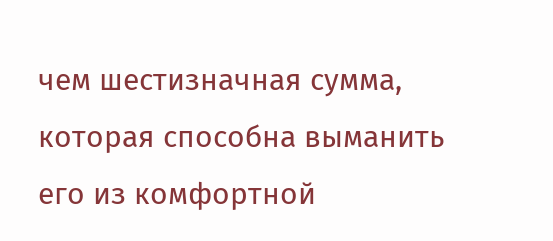чем шестизначная сумма, которая способна выманить его из комфортной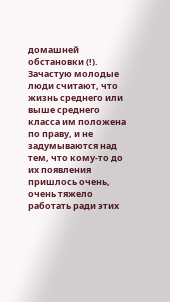домашней обстановки (!). Зачастую молодые люди считают, что жизнь среднего или выше среднего класса им положена по праву, и не задумываются над тем, что кому-то до их появления пришлось очень, очень тяжело работать ради этих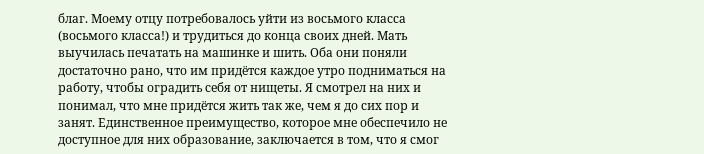благ. Моему отцу потребовалось уйти из восьмого класса (восьмого класса!) и трудиться до конца своих дней. Мать выучилась печатать на машинке и шить. Оба они поняли достаточно рано, что им придётся каждое утро подниматься на работу, чтобы оградить себя от нищеты. Я смотрел на них и понимал, что мне придётся жить так же, чем я до сих пор и занят. Единственное преимущество, которое мне обеспечило не доступное для них образование, заключается в том, что я смог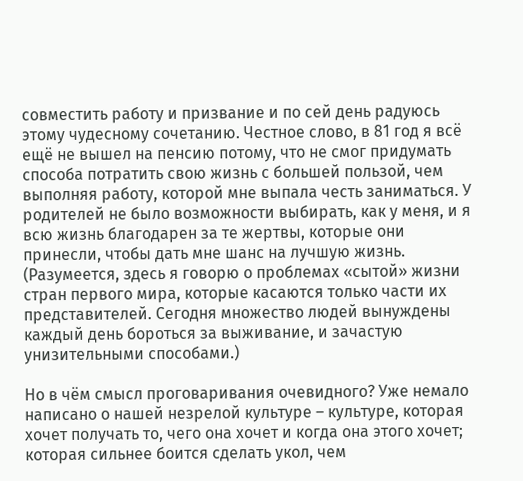совместить работу и призвание и по сей день радуюсь этому чудесному сочетанию. Честное слово, в 81 год я всё ещё не вышел на пенсию потому, что не смог придумать способа потратить свою жизнь с большей пользой, чем выполняя работу, которой мне выпала честь заниматься. У родителей не было возможности выбирать, как у меня, и я всю жизнь благодарен за те жертвы, которые они принесли, чтобы дать мне шанс на лучшую жизнь. (Разумеется, здесь я говорю о проблемах «сытой» жизни стран первого мира, которые касаются только части их представителей. Сегодня множество людей вынуждены каждый день бороться за выживание, и зачастую унизительными способами.)

Но в чём смысл проговаривания очевидного? Уже немало написано о нашей незрелой культуре – культуре, которая хочет получать то, чего она хочет и когда она этого хочет; которая сильнее боится сделать укол, чем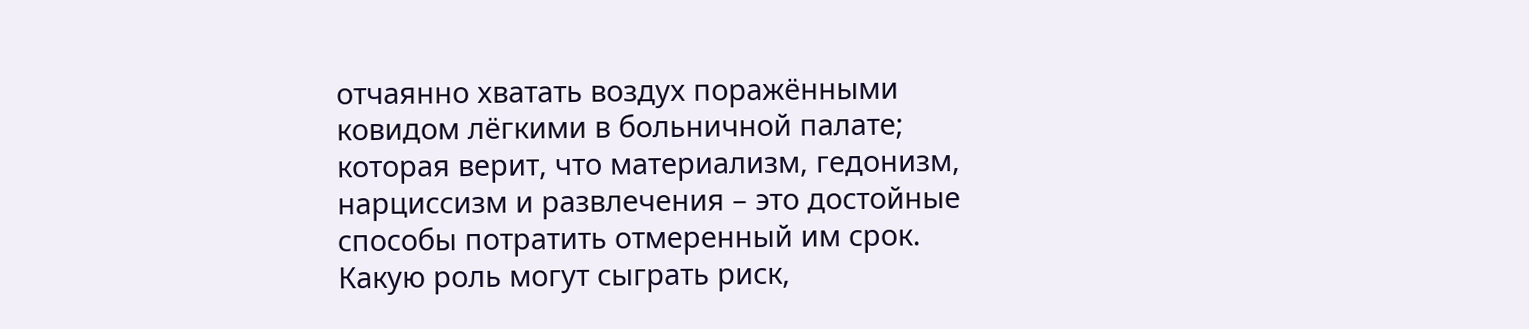отчаянно хватать воздух поражёнными ковидом лёгкими в больничной палате; которая верит, что материализм, гедонизм, нарциссизм и развлечения – это достойные способы потратить отмеренный им срок. Какую роль могут сыграть риск,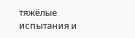тяжёлые испытания и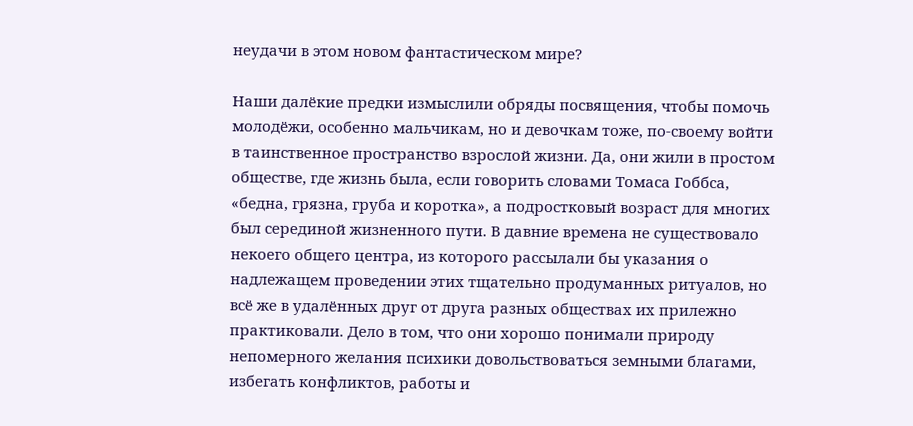неудачи в этом новом фантастическом мире?

Наши далёкие предки измыслили обряды посвящения, чтобы помочь молодёжи, особенно мальчикам, но и девочкам тоже, по-своему войти в таинственное пространство взрослой жизни. Да, они жили в простом обществе, где жизнь была, если говорить словами Томаса Гоббса, «бедна, грязна, груба и коротка», а подростковый возраст для многих был серединой жизненного пути. В давние времена не существовало некоего общего центра, из которого рассылали бы указания о надлежащем проведении этих тщательно продуманных ритуалов, но всё же в удалённых друг от друга разных обществах их прилежно практиковали. Дело в том, что они хорошо понимали природу непомерного желания психики довольствоваться земными благами, избегать конфликтов, работы и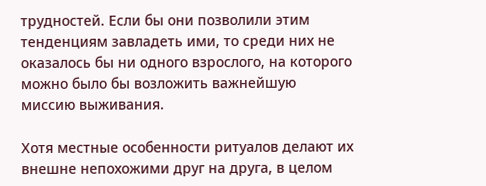трудностей. Если бы они позволили этим тенденциям завладеть ими, то среди них не оказалось бы ни одного взрослого, на которого можно было бы возложить важнейшую миссию выживания.

Хотя местные особенности ритуалов делают их внешне непохожими друг на друга, в целом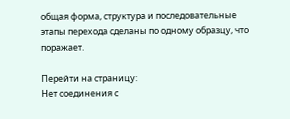общая форма, структура и последовательные этапы перехода сделаны по одному образцу, что поражает.

Перейти на страницу:
Нет соединения с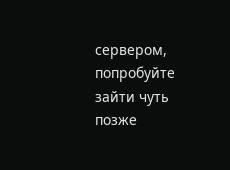сервером, попробуйте зайти чуть позже